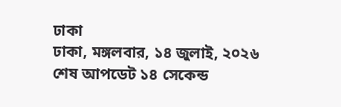ঢাকা
ঢাকা, মঙ্গলবার, ১৪ জুলাই, ২০২৬
শেষ আপডেট ১৪ সেকেন্ড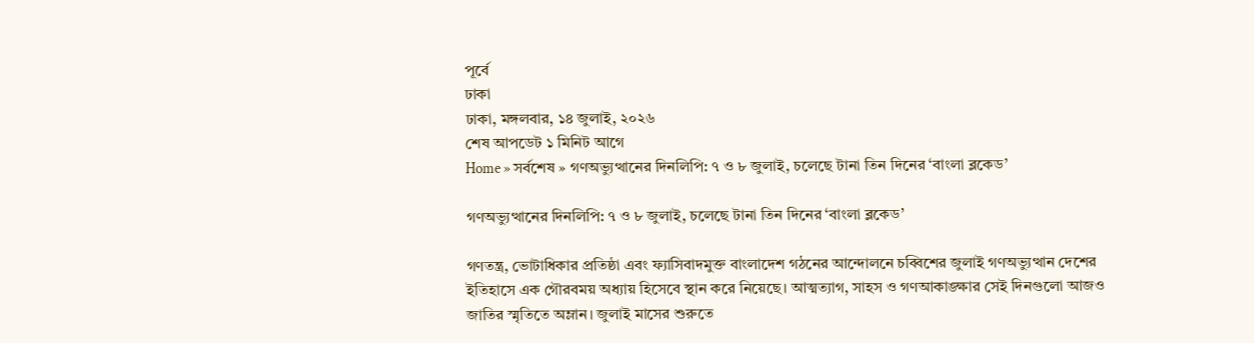পূর্বে
ঢাকা
ঢাকা, মঙ্গলবার, ১৪ জুলাই, ২০২৬
শেষ আপডেট ১ মিনিট আগে
Home » সর্বশেষ » গণঅভ্যুত্থানের দিনলিপি: ৭ ও ৮ জুলাই, চলেছে টানা তিন দিনের ‘বাংলা ব্লকেড’

গণঅভ্যুত্থানের দিনলিপি: ৭ ও ৮ জুলাই, চলেছে টানা তিন দিনের ‘বাংলা ব্লকেড’

গণতন্ত্র, ভোটাধিকার প্রতিষ্ঠা এবং ফ্যাসিবাদমুক্ত বাংলাদেশ গঠনের আন্দোলনে চব্বিশের জুলাই গণঅভ্যুত্থান দেশের ইতিহাসে এক গৌরবময় অধ্যায় হিসেবে স্থান করে নিয়েছে। আত্মত্যাগ, সাহস ও গণআকাঙ্ক্ষার সেই দিনগুলো আজও জাতির স্মৃতিতে অম্লান। জুলাই মাসের শুরুতে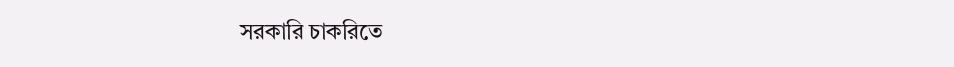সরকারি চাকরিতে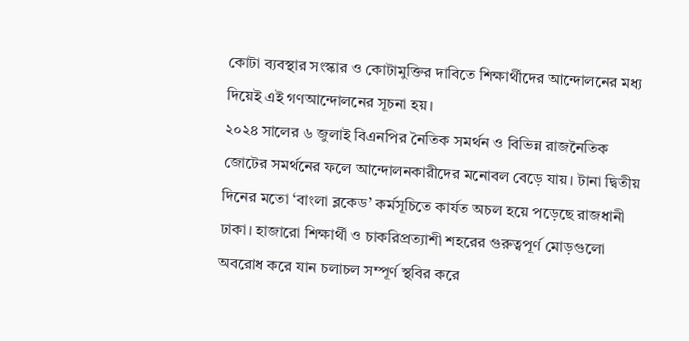কোটা ব্যবস্থার সংস্কার ও কোটামুক্তির দাবিতে শিক্ষার্থীদের আন্দোলনের মধ্য দিয়েই এই গণআন্দোলনের সূচনা হয়।
২০২৪ সালের ৬ জুলাই বিএনপির নৈতিক সমর্থন ও বিভিন্ন রাজনৈতিক জোটের সমর্থনের ফলে আন্দোলনকারীদের মনোবল বেড়ে যায়। টানা দ্বিতীয় দিনের মতো ‘বাংলা ব্লকেড’ কর্মসূচিতে কার্যত অচল হয়ে পড়েছে রাজধানী ঢাকা। হাজারো শিক্ষার্থী ও চাকরিপ্রত্যাশী শহরের গুরুত্বপূর্ণ মোড়গুলো অবরোধ করে যান চলাচল সম্পূর্ণ স্থবির করে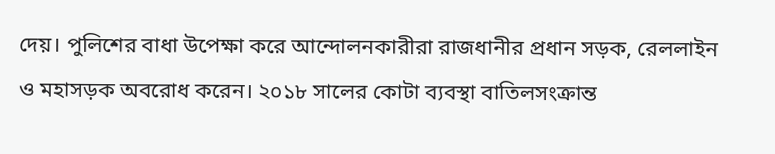দেয়। পুলিশের বাধা উপেক্ষা করে আন্দোলনকারীরা রাজধানীর প্রধান সড়ক, রেললাইন ও মহাসড়ক অবরোধ করেন। ২০১৮ সালের কোটা ব্যবস্থা বাতিলসংক্রান্ত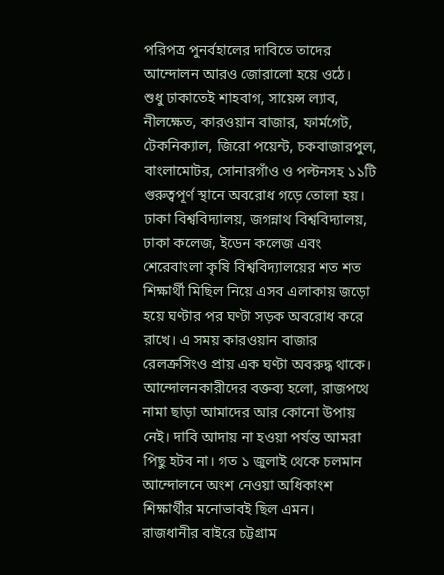পরিপত্র পুনর্বহালের দাবিতে তাদের আন্দোলন আরও জোরালো হয়ে ওঠে।
শুধু ঢাকাতেই শাহবাগ, সায়েন্স ল্যাব, নীলক্ষেত, কারওয়ান বাজার, ফার্মগেট, টেকনিক্যাল, জিরো পয়েন্ট, চকবাজারপুল, বাংলামোটর, সোনারগাঁও ও পল্টনসহ ১১টি গুরুত্বপূর্ণ স্থানে অবরোধ গড়ে তোলা হয়। ঢাকা বিশ্ববিদ্যালয়, জগন্নাথ বিশ্ববিদ্যালয়, ঢাকা কলেজ, ইডেন কলেজ এবং শেরেবাংলা কৃষি বিশ্ববিদ্যালয়ের শত শত শিক্ষার্থী মিছিল নিয়ে এসব এলাকায় জড়ো হয়ে ঘণ্টার পর ঘণ্টা সড়ক অবরোধ করে রাখে। এ সময় কারওয়ান বাজার রেলক্রসিংও প্রায় এক ঘণ্টা অবরুদ্ধ থাকে।
আন্দোলনকারীদের বক্তব্য হলো, রাজপথে নামা ছাড়া আমাদের আর কোনো উপায় নেই। দাবি আদায় না হওয়া পর্যন্ত আমরা পিছু হটব না। গত ১ জুলাই থেকে চলমান আন্দোলনে অংশ নেওয়া অধিকাংশ শিক্ষার্থীর মনোভাবই ছিল এমন।
রাজধানীর বাইরে চট্টগ্রাম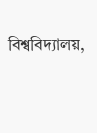বিশ্ববিদ্যালয়,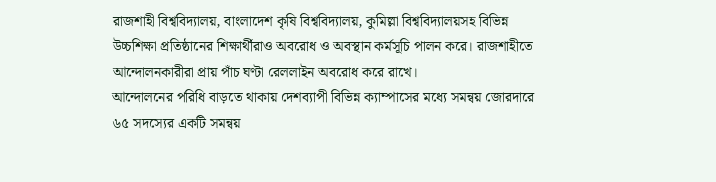রাজশাহী বিশ্ববিদ্যালয়, বাংলাদেশ কৃষি বিশ্ববিদ্যালয়, কুমিল্লা বিশ্ববিদ্যালয়সহ বিভিন্ন উচ্চশিক্ষা প্রতিষ্ঠানের শিক্ষার্থীরাও অবরোধ ও অবস্থান কর্মসূচি পালন করে। রাজশাহীতে আন্দোলনকারীরা প্রায় পাঁচ ঘণ্টা রেললাইন অবরোধ করে রাখে।
আন্দোলনের পরিধি বাড়তে থাকায় দেশব্যাপী বিভিন্ন ক্যাম্পাসের মধ্যে সমন্বয় জোরদারে ৬৫ সদস্যের একটি সমন্বয়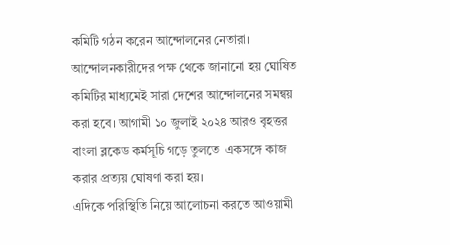কমিটি গঠন করেন আন্দোলনের নেতারা। আন্দোলনকারীদের পক্ষ থেকে জানানো হয় ঘোষিত কমিটির মাধ্যমেই সারা দেশের আন্দোলনের সমন্বয় করা হবে। আগামী ১০ জুলাই ২০২৪ আরও বৃহত্তর বাংলা ব্লকেড কর্মসূচি গড়ে তুলতে  একসঙ্গে কাজ করার প্রত্যয় ঘোষণা করা হয়।
এদিকে পরিস্থিতি নিয়ে আলোচনা করতে আওয়ামী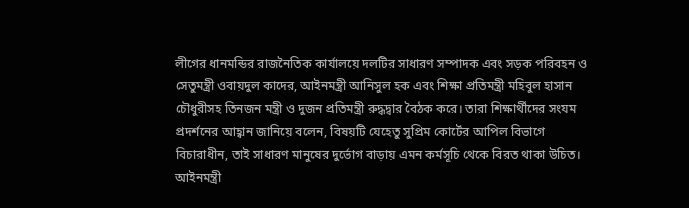লীগের ধানমন্ডির রাজনৈতিক কার্যালয়ে দলটির সাধারণ সম্পাদক এবং সড়ক পরিবহন ও সেতুমন্ত্রী ওবায়দুল কাদের, আইনমন্ত্রী আনিসুল হক এবং শিক্ষা প্রতিমন্ত্রী মহিবুল হাসান চৌধুরীসহ তিনজন মন্ত্রী ও দুজন প্রতিমন্ত্রী রুদ্ধদ্বার বৈঠক করে। তারা শিক্ষার্থীদের সংযম প্রদর্শনের আহ্বান জানিয়ে বলেন, বিষয়টি যেহেতু সুপ্রিম কোর্টের আপিল বিভাগে বিচারাধীন, তাই সাধারণ মানুষের দুর্ভোগ বাড়ায় এমন কর্মসূচি থেকে বিরত থাকা উচিত।
আইনমন্ত্রী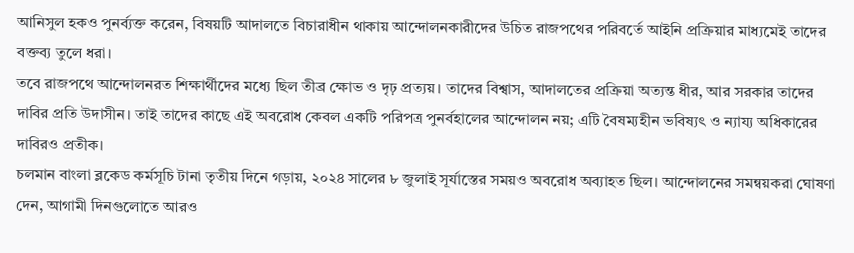আনিসুল হকও পুনর্ব্যক্ত করেন, বিষয়টি আদালতে বিচারাধীন থাকায় আন্দোলনকারীদের উচিত রাজপথের পরিবর্তে আইনি প্রক্রিয়ার মাধ্যমেই তাদের বক্তব্য তুলে ধরা।
তবে রাজপথে আন্দোলনরত শিক্ষার্থীদের মধ্যে ছিল তীব্র ক্ষোভ ও দৃঢ় প্রত্যয়। তাদের বিশ্বাস, আদালতের প্রক্রিয়া অত্যন্ত ধীর, আর সরকার তাদের দাবির প্রতি উদাসীন। তাই তাদের কাছে এই অবরোধ কেবল একটি পরিপত্র পুনর্বহালের আন্দোলন নয়; এটি বৈষম্যহীন ভবিষ্যৎ ও ন্যায্য অধিকারের দাবিরও প্রতীক।
চলমান বাংলা ব্লকেড কর্মসূচি টানা তৃতীয় দিনে গড়ায়, ২০২৪ সালের ৮ জুলাই সূর্যাস্তের সময়ও অবরোধ অব্যাহত ছিল। আন্দোলনের সমন্বয়করা ঘোষণা দেন, আগামী দিনগুলোতে আরও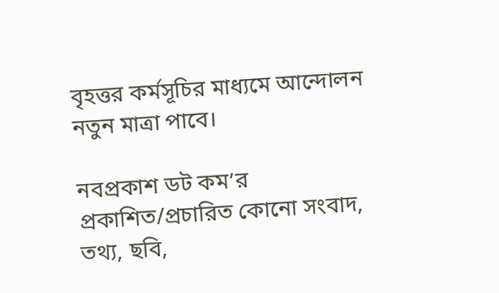বৃহত্তর কর্মসূচির মাধ্যমে আন্দোলন নতুন মাত্রা পাবে।

নবপ্রকাশ ডট কম’র প্রকাশিত/প্রচারিত কোনো সংবাদ, তথ্য, ছবি,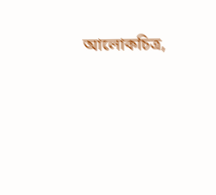আলোকচিত্র,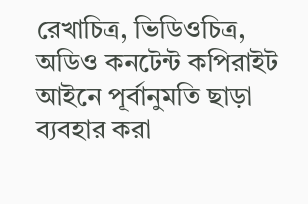রেখাচিত্র, ভিডিওচিত্র, অডিও কনটেন্ট কপিরাইট আইনে পূর্বানুমতি ছাড়া ব্যবহার করা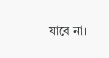যাবে না।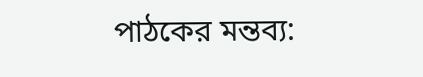পাঠকের মন্তব্য: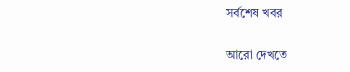সর্বশেষ খবর

আরো দেখতে